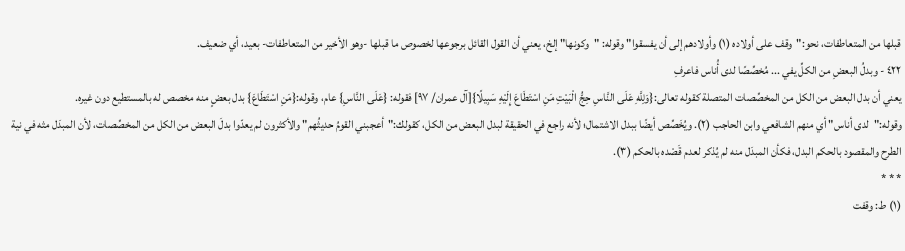قبلها من المتعاطفات، نحو:"وقف على أولاده (١) وأولادهم إلى أن يفسقوا" وقوله: "وكونها" إلخ، يعني أن القول القائل برجوعها لخصوص ما قبلها -وهو الأخير من المتعاطفات- بعيد، أي ضعيف.
٤٢٢ - وبدلُ البعضِ من الكلِّ يفي ... مُخصِّصًا لدى أُناس فاعرفِ
يعني أن بدل البعض من الكل من المخصِّصات المتصلة كقوله تعالى:{وَلِلَّهِ عَلَى النَّاسِ حِجُّ الْبَيْتِ مَنِ اسْتَطَاعَ إِلَيْهِ سَبِيلًا}[آل عمران/ ٩٧] فقوله: {عَلَى النَّاسِ} عام، وقوله:{مَنِ اسْتَطَاعَ} بدل بعضٍ منه مخصص له بالمستطيع دون غيره.
وقوله:"لدى أناس" أي منهم الشافعي وابن الحاجب (٢). ويُخَصِّص أيضًا ببدل الاشتمال؛ لأنه راجع في الحقيقة لبدل البعض من الكل، كقولك:"أعجبني القومُ حديثُهم" والأكثرون لم يعدّوا بدلَ البعض من الكل من المخصِّصات، لأن المبدَل مثه في نية الطرح والمقصود بالحكم البدل، فكأن المبدَل منه لم يُذكر لعدم قَصْده بالحكم (٣).
* * *
(١) ط: وقفت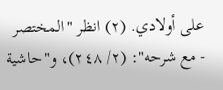على أولادي. (٢) انظر "المختصر - مع شرحه": (٢/ ٢٤٨)، و"حاشية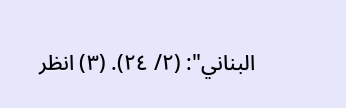البناني": (٢/ ٢٤). (٣) انظر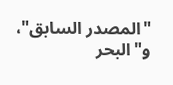"المصدر السابق"، و"البحر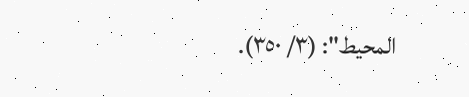المحيط": (٣/ ٣٥٠).